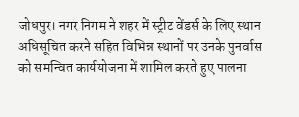जोधपुर। नगर निगम ने शहर में स्ट्रीट वेंडर्स के लिए स्थान अधिसूचित करने सहित विभिन्न स्थानों पर उनके पुनर्वास को समन्वित कार्ययोजना में शामिल करते हुए पालना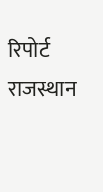रिपोर्ट राजस्थान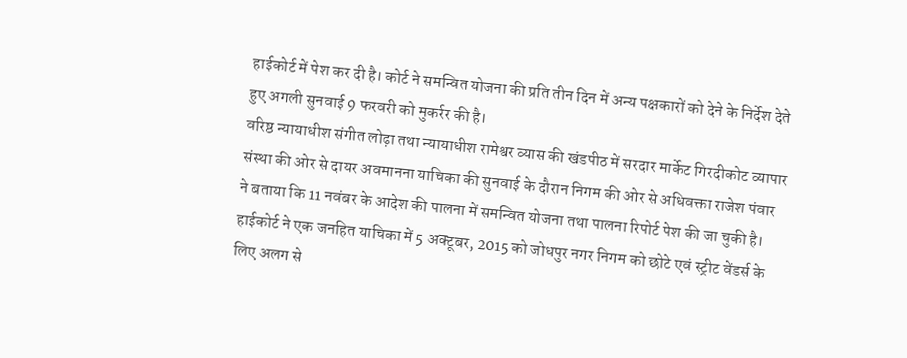हाईकोर्ट में पेश कर दी है। कोर्ट ने समन्वित योजना की प्रति तीन दिन में अन्य पक्षकारों को देने के निर्देश देते हुए अगली सुनवाई 9 फरवरी को मुकर्रर की है।
वरिष्ठ न्यायाधीश संगीत लोढ़ा तथा न्यायाधीश रामेश्वर व्यास की खंडपीठ में सरदार मार्केट गिरदीकोट व्यापार संस्था की ओर से दायर अवमानना याचिका की सुनवाई के दौरान निगम की ओर से अधिवक्ता राजेश पंवार ने बताया कि 11 नवंबर के आदेश की पालना में समन्वित योजना तथा पालना रिपोर्ट पेश की जा चुकी है। हाईकोर्ट ने एक जनहित याचिका में 5 अक्टूबर, 2015 को जोधपुर नगर निगम को छोटे एवं स्ट्रीट वेंडर्स के लिए अलग से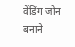वेंडिंग जोन बनाने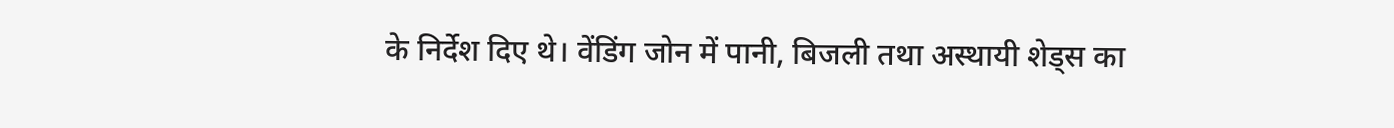के निर्देश दिए थे। वेंडिंग जोन में पानी, बिजली तथा अस्थायी शेड्स का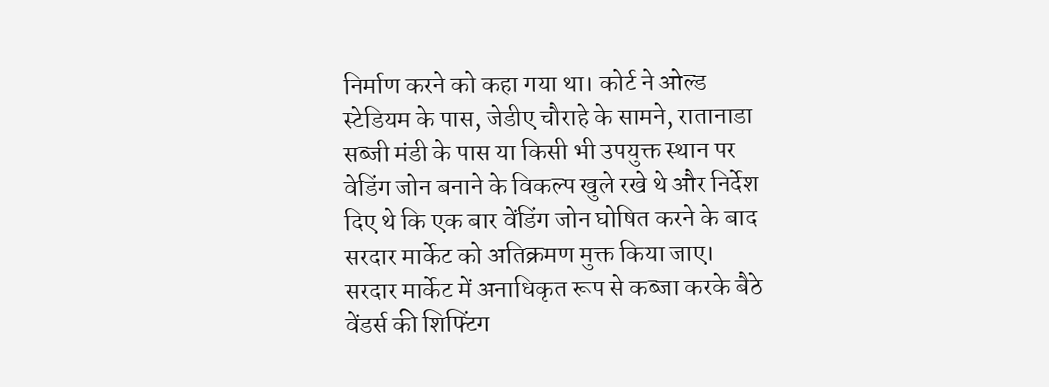निर्माण करने को कहा गया था। कोर्ट ने ओल्ड स्टेडियम के पास, जेडीए चौराहे के सामने, रातानाडा सब्जी मंडी के पास या किसी भी उपयुक्त स्थान पर वेडिंग जोन बनाने के विकल्प खुले रखे थे और निर्देश दिए थे कि एक बार वेंडिंग जोन घोषित करने के बाद सरदार मार्केट को अतिक्रमण मुक्त किया जाए। सरदार मार्केट में अनाधिकृत रूप से कब्जा करके बैठे वेंडर्स की शिफ्टिंग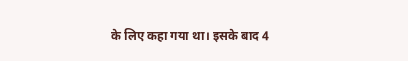के लिए कहा गया था। इसके बाद 4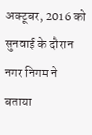अक्टूबर, 2016 को सुनवाई के दौरान नगर निगम ने बताया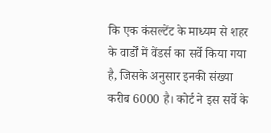कि एक कंसल्टेंट के माध्यम से शहर के वार्डों में वेंडर्स का सर्वे किया गया है, जिसके अनुसार इनकी संख्या करीब 6000 है। कोर्ट ने इस सर्वे के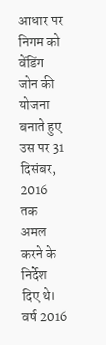आधार पर निगम को वेंडिंग जोन की योजना बनाते हुए उस पर 31 दिसंबर, 2016 तक अमल करने के निर्देश दिए थे। वर्ष 2016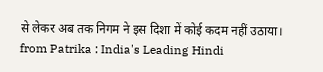से लेकर अब तक निगम ने इस दिशा में कोई कदम नहीं उठाया।
from Patrika : India's Leading Hindi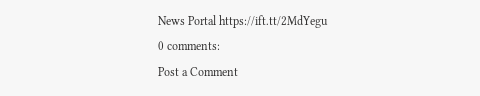News Portal https://ift.tt/2MdYegu
0 comments:
Post a Comment